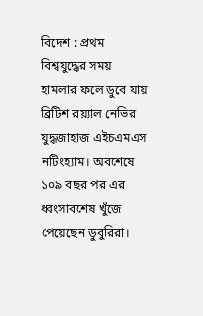বিদেশ : প্রথম বিশ্বযুদ্ধের সময় হামলার ফলে ডুবে যায় ব্রিটিশ রয়্যাল নেভির যুদ্ধজাহাজ এইচএমএস নটিংহ্যাম। অবশেষে ১০৯ বছর পর এর ধ্বংসাবশেষ খুঁজে পেয়েছেন ডুবুরিরা।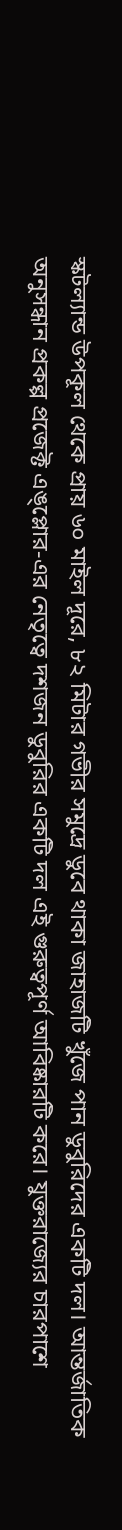স্কটল্যান্ড উপকূল থেকে প্রায় ৬০ মাইল দূরে, ৮২ মিটার গভীর সমুদ্রে ডুবে থাকা জাহাজটি খুঁজে পান ডুবুরিদের একটি দল। আন্তর্জাতিক অনুসন্ধান প্রকল্প প্রজেক্ট এঙ্প্লোর-এর নেতৃত্বে দশজন ডুবুরির একটি দল এই গুরুত্বপূর্ণ আবিষ্কারটি করে। যুক্তরাজ্যের চারপাশে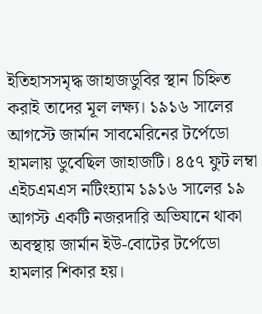ইতিহাসসমৃদ্ধ জাহাজডুবির স্থান চিহ্নিত করাই তাদের মূল লক্ষ্য। ১৯১৬ সালের আগস্টে জার্মান সাবমেরিনের টর্পেডো হামলায় ডুবেছিল জাহাজটি। ৪৫৭ ফুট লম্বা এইচএমএস নটিংহ্যাম ১৯১৬ সালের ১৯ আগস্ট একটি নজরদারি অভিযানে থাকা অবস্থায় জার্মান ইউ-বোটের টর্পেডো হামলার শিকার হয়।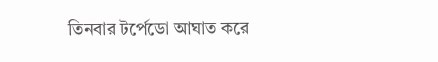তিনবার টর্পেডো আঘাত করে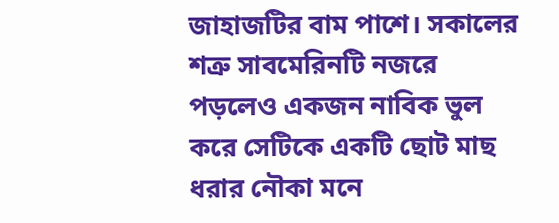জাহাজটির বাম পাশে। সকালের শত্রু সাবমেরিনটি নজরে পড়লেও একজন নাবিক ভুল করে সেটিকে একটি ছোট মাছ ধরার নৌকা মনে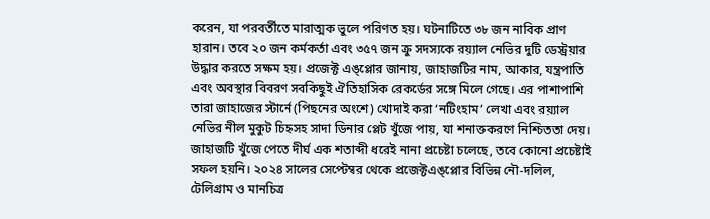করেন, যা পরবর্তীতে মারাত্মক ভুলে পরিণত হয়। ঘটনাটিতে ৩৮ জন নাবিক প্রাণ হারান। তবে ২০ জন কর্মকর্তা এবং ৩৫৭ জন ক্রু সদস্যকে রয়্যাল নেভির দুটি ডেস্ট্রয়ার উদ্ধার করতে সক্ষম হয়। প্রজেক্ট এঙ্প্লোর জানায়, জাহাজটির নাম, আকার, যন্ত্রপাতি এবং অবস্থার বিবরণ সবকিছুই ঐতিহাসিক রেকর্ডের সঙ্গে মিলে গেছে। এর পাশাপাশি তারা জাহাজের স্টার্নে (পিছনের অংশে) খোদাই করা ‘নটিংহাম’ লেখা এবং রয়্যাল নেভির নীল মুকুট চিহ্নসহ সাদা ডিনার প্লেট খুঁজে পায়, যা শনাক্তকরণে নিশ্চিততা দেয়। জাহাজটি খুঁজে পেতে দীর্ঘ এক শতাব্দী ধরেই নানা প্রচেষ্টা চলেছে, তবে কোনো প্রচেষ্টাই সফল হয়নি। ২০২৪ সালের সেপ্টেম্বর থেকে প্রজেক্টএঙ্প্লোর বিভিন্ন নৌ-দলিল, টেলিগ্রাম ও মানচিত্র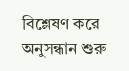বিশ্লেষণ করে অনুসন্ধান শুরু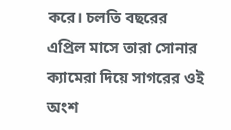করে। চলতি বছরের এপ্রিল মাসে তারা সোনার ক্যামেরা দিয়ে সাগরের ওই অংশ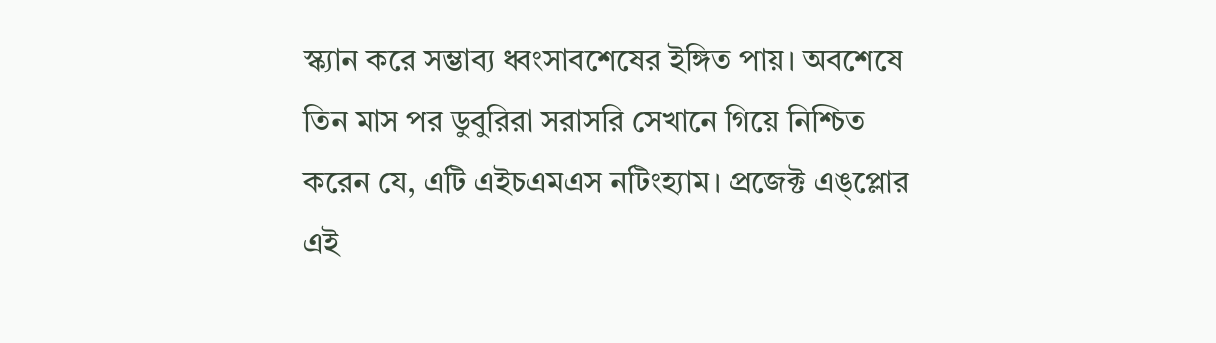স্ক্যান করে সম্ভাব্য ধ্বংসাবশেষের ইঙ্গিত পায়। অবশেষে তিন মাস পর ডুবুরিরা সরাসরি সেখানে গিয়ে নিশ্চিত করেন যে, এটি এইচএমএস নটিংহ্যাম। প্রজেক্ট এঙ্প্লোর এই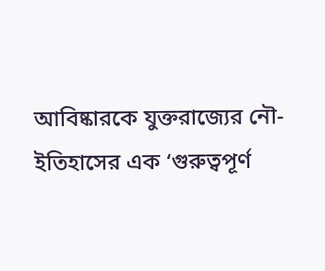আবিষ্কারকে যুক্তরাজ্যের নৌ-ইতিহাসের এক ‘গুরুত্বপূর্ণ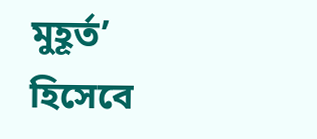মুহূর্ত’ হিসেবে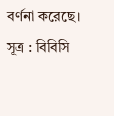বর্ণনা করেছে। সূত্র : বিবিসি